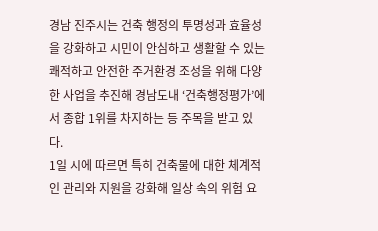경남 진주시는 건축 행정의 투명성과 효율성을 강화하고 시민이 안심하고 생활할 수 있는 쾌적하고 안전한 주거환경 조성을 위해 다양한 사업을 추진해 경남도내 ‘건축행정평가’에서 종합 1위를 차지하는 등 주목을 받고 있다.
1일 시에 따르면 특히 건축물에 대한 체계적인 관리와 지원을 강화해 일상 속의 위험 요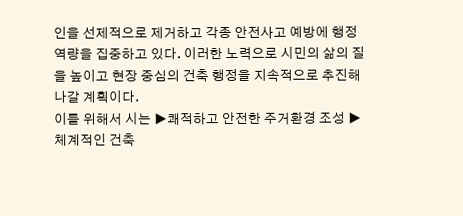인을 선제적으로 제거하고 각종 안전사고 예방에 행정 역량을 집중하고 있다. 이러한 노력으로 시민의 삶의 질을 높이고 현장 중심의 건축 행정을 지속적으로 추진해 나갈 계획이다.
이를 위해서 시는 ▶쾌적하고 안전한 주거환경 조성 ▶체계적인 건축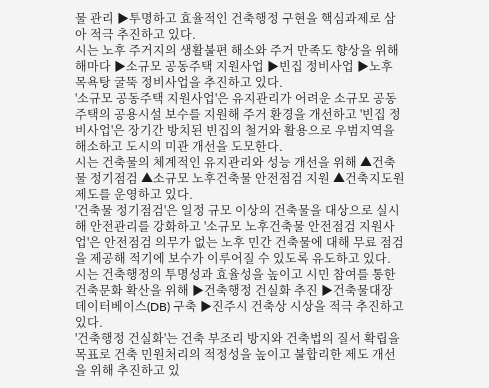물 관리 ▶투명하고 효율적인 건축행정 구현을 핵심과제로 삼아 적극 추진하고 있다.
시는 노후 주거지의 생활불편 해소와 주거 만족도 향상을 위해 해마다 ▶소규모 공동주택 지원사업 ▶빈집 정비사업 ▶노후 목욕탕 굴뚝 정비사업을 추진하고 있다.
'소규모 공동주택 지원사업'은 유지관리가 어려운 소규모 공동주택의 공용시설 보수를 지원해 주거 환경을 개선하고 '빈집 정비사업'은 장기간 방치된 빈집의 철거와 활용으로 우범지역을 해소하고 도시의 미관 개선을 도모한다.
시는 건축물의 체계적인 유지관리와 성능 개선을 위해 ▲건축물 정기점검 ▲소규모 노후건축물 안전점검 지원 ▲건축지도원 제도를 운영하고 있다.
'건축물 정기점검'은 일정 규모 이상의 건축물을 대상으로 실시해 안전관리를 강화하고 '소규모 노후건축물 안전점검 지원사업'은 안전점검 의무가 없는 노후 민간 건축물에 대해 무료 점검을 제공해 적기에 보수가 이루어질 수 있도록 유도하고 있다.
시는 건축행정의 투명성과 효율성을 높이고 시민 참여를 통한 건축문화 확산을 위해 ▶건축행정 건실화 추진 ▶건축물대장 데이터베이스(DB) 구축 ▶진주시 건축상 시상을 적극 추진하고 있다.
'건축행정 건실화'는 건축 부조리 방지와 건축법의 질서 확립을 목표로 건축 민원처리의 적정성을 높이고 불합리한 제도 개선을 위해 추진하고 있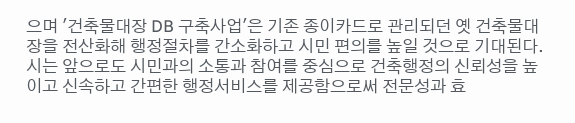으며 '건축물대장 DB 구축사업'은 기존 종이카드로 관리되던 옛 건축물대장을 전산화해 행정절차를 간소화하고 시민 편의를 높일 것으로 기대된다.
시는 앞으로도 시민과의 소통과 참여를 중심으로 건축행정의 신뢰성을 높이고 신속하고 간편한 행정서비스를 제공함으로써 전문성과 효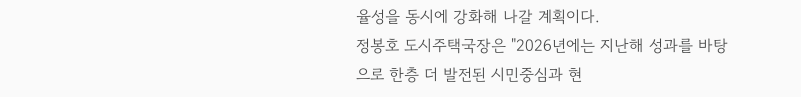율성을 동시에 강화해 나갈 계획이다.
정봉호 도시주택국장은 "2026년에는 지난해 성과를 바탕으로 한층 더 발전된 시민중심과 현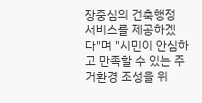장중심의 건축행정 서비스를 제공하겠다"며 "시민이 안심하고 만족할 수 있는 주거환경 조성을 위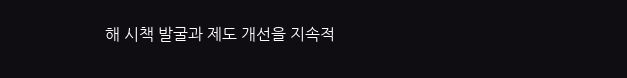해 시책 발굴과 제도 개선을 지속적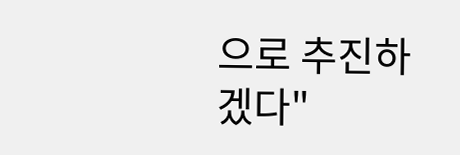으로 추진하겠다"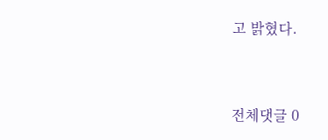고 밝혔다.


전체댓글 0